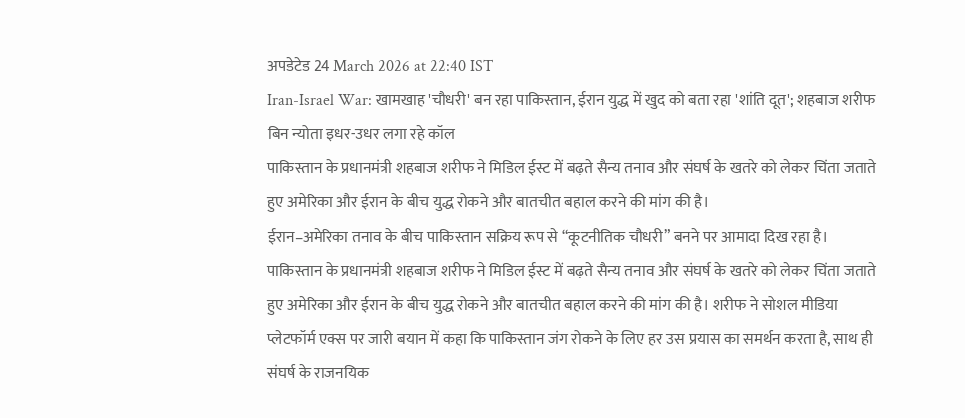अपडेटेड 24 March 2026 at 22:40 IST
Iran-Israel War: खामखाह 'चौधरी' बन रहा पाकिस्तान, ईरान युद्ध में खुद को बता रहा 'शांति दूत'; शहबाज शरीफ बिन न्योता इधर-उधर लगा रहे कॉल
पाकिस्तान के प्रधानमंत्री शहबाज शरीफ ने मिडिल ईस्ट में बढ़ते सैन्य तनाव और संघर्ष के खतरे को लेकर चिंता जताते हुए अमेरिका और ईरान के बीच युद्ध रोकने और बातचीत बहाल करने की मांग की है।
ईरान–अमेरिका तनाव के बीच पाकिस्तान सक्रिय रूप से “कूटनीतिक चौधरी” बनने पर आमादा दिख रहा है। पाकिस्तान के प्रधानमंत्री शहबाज शरीफ ने मिडिल ईस्ट में बढ़ते सैन्य तनाव और संघर्ष के खतरे को लेकर चिंता जताते हुए अमेरिका और ईरान के बीच युद्ध रोकने और बातचीत बहाल करने की मांग की है। शरीफ ने सोशल मीडिया प्लेटफॉर्म एक्स पर जारी बयान में कहा कि पाकिस्तान जंग रोकने के लिए हर उस प्रयास का समर्थन करता है, साथ ही संघर्ष के राजनयिक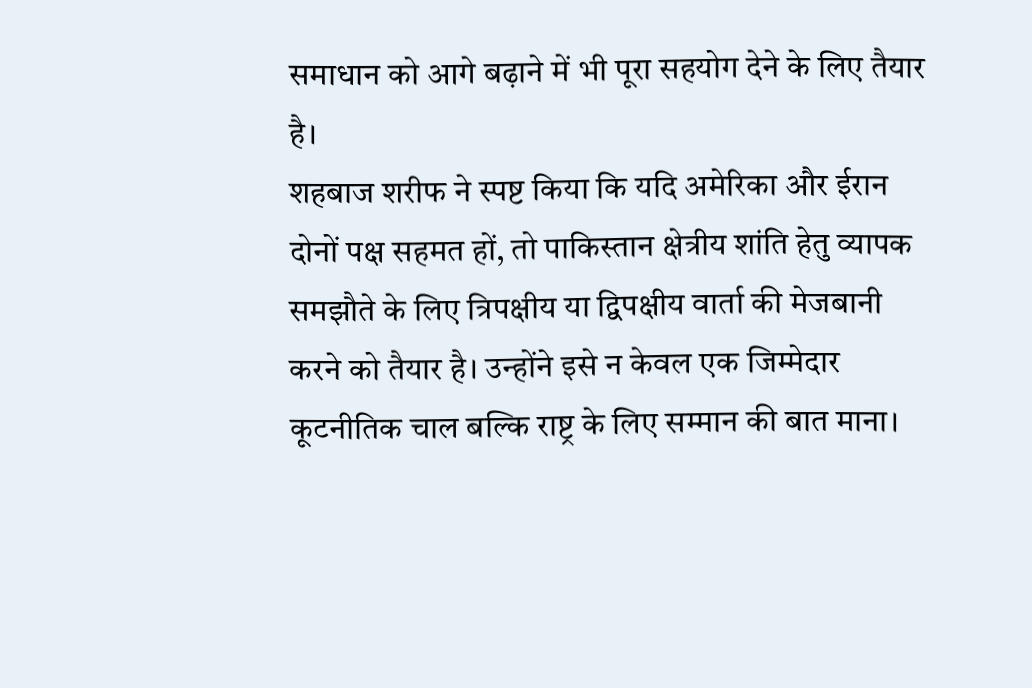समाधान को आगे बढ़ाने में भी पूरा सहयोग देने के लिए तैयार है।
शहबाज शरीफ ने स्पष्ट किया कि यदि अमेरिका और ईरान दोनों पक्ष सहमत हों, तो पाकिस्तान क्षेत्रीय शांति हेतु व्यापक समझौते के लिए त्रिपक्षीय या द्विपक्षीय वार्ता की मेजबानी करने को तैयार है। उन्होंने इसे न केवल एक जिम्मेदार कूटनीतिक चाल बल्कि राष्ट्र के लिए सम्मान की बात माना।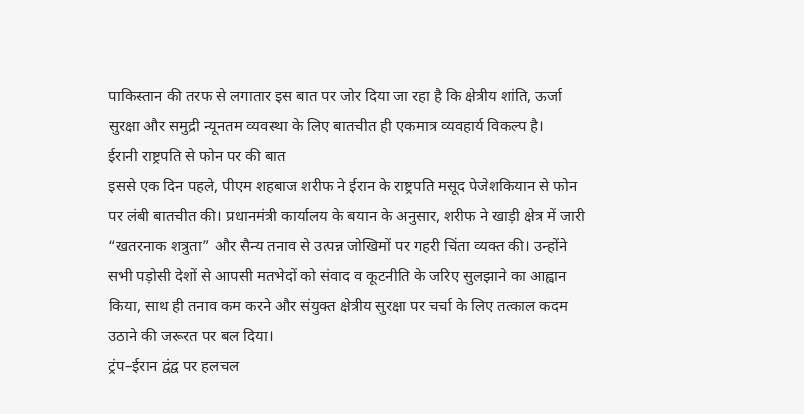पाकिस्तान की तरफ से लगातार इस बात पर जोर दिया जा रहा है कि क्षेत्रीय शांति, ऊर्जा सुरक्षा और समुद्री न्यूनतम व्यवस्था के लिए बातचीत ही एकमात्र व्यवहार्य विकल्प है।
ईरानी राष्ट्रपति से फोन पर की बात
इससे एक दिन पहले, पीएम शहबाज शरीफ ने ईरान के राष्ट्रपति मसूद पेजेशकियान से फोन पर लंबी बातचीत की। प्रधानमंत्री कार्यालय के बयान के अनुसार, शरीफ ने खाड़ी क्षेत्र में जारी “खतरनाक शत्रुता” और सैन्य तनाव से उत्पन्न जोखिमों पर गहरी चिंता व्यक्त की। उन्होंने सभी पड़ोसी देशों से आपसी मतभेदों को संवाद व कूटनीति के जरिए सुलझाने का आह्वान किया, साथ ही तनाव कम करने और संयुक्त क्षेत्रीय सुरक्षा पर चर्चा के लिए तत्काल कदम उठाने की जरूरत पर बल दिया।
ट्रंप–ईरान द्वंद्व पर हलचल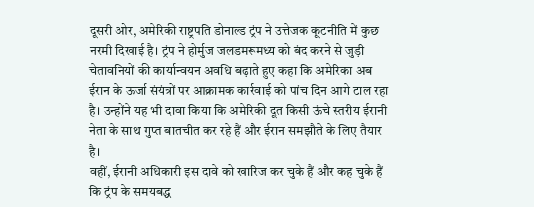दूसरी ओर, अमेरिकी राष्ट्रपति डोनाल्ड ट्रंप ने उत्तेजक कूटनीति में कुछ नरमी दिखाई है। ट्रंप ने होर्मुज जलडमरूमध्य को बंद करने से जुड़ी चेतावनियों की कार्यान्वयन अवधि बढ़ाते हुए कहा कि अमेरिका अब ईरान के ऊर्जा संयंत्रों पर आक्रामक कार्रवाई को पांच दिन आगे टाल रहा है। उन्होंने यह भी दावा किया कि अमेरिकी दूत किसी ऊंचे स्तरीय ईरानी नेता के साथ गुप्त बातचीत कर रहे हैं और ईरान समझौते के लिए तैयार है।
वहीं, ईरानी अधिकारी इस दावे को खारिज कर चुके हैं और कह चुके हैं कि ट्रंप के समयबद्ध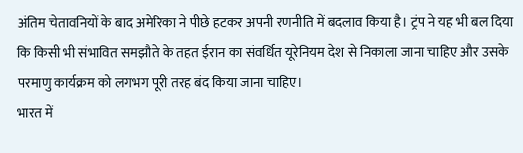अंतिम चेतावनियों के बाद अमेरिका ने पीछे हटकर अपनी रणनीति में बदलाव किया है। ट्रंप ने यह भी बल दिया कि किसी भी संभावित समझौते के तहत ईरान का संवर्धित यूरेनियम देश से निकाला जाना चाहिए और उसके परमाणु कार्यक्रम को लगभग पूरी तरह बंद किया जाना चाहिए।
भारत में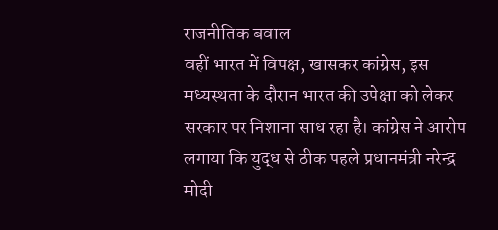राजनीतिक बवाल
वहीं भारत में विपक्ष, खासकर कांग्रेस, इस मध्यस्थता के दौरान भारत की उपेक्षा को लेकर सरकार पर निशाना साध रहा है। कांग्रेस ने आरोप लगाया कि युद्ध से ठीक पहले प्रधानमंत्री नरेन्द्र मोदी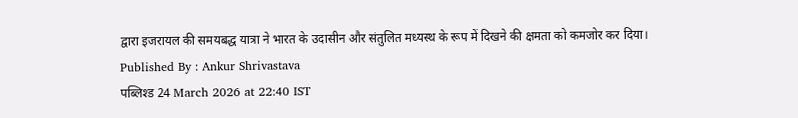द्वारा इजरायल की समयबद्ध यात्रा ने भारत के उदासीन और संतुलित मध्यस्थ के रूप में दिखने की क्षमता को कमजोर कर दिया।
Published By : Ankur Shrivastava
पब्लिश्ड 24 March 2026 at 22:40 IST